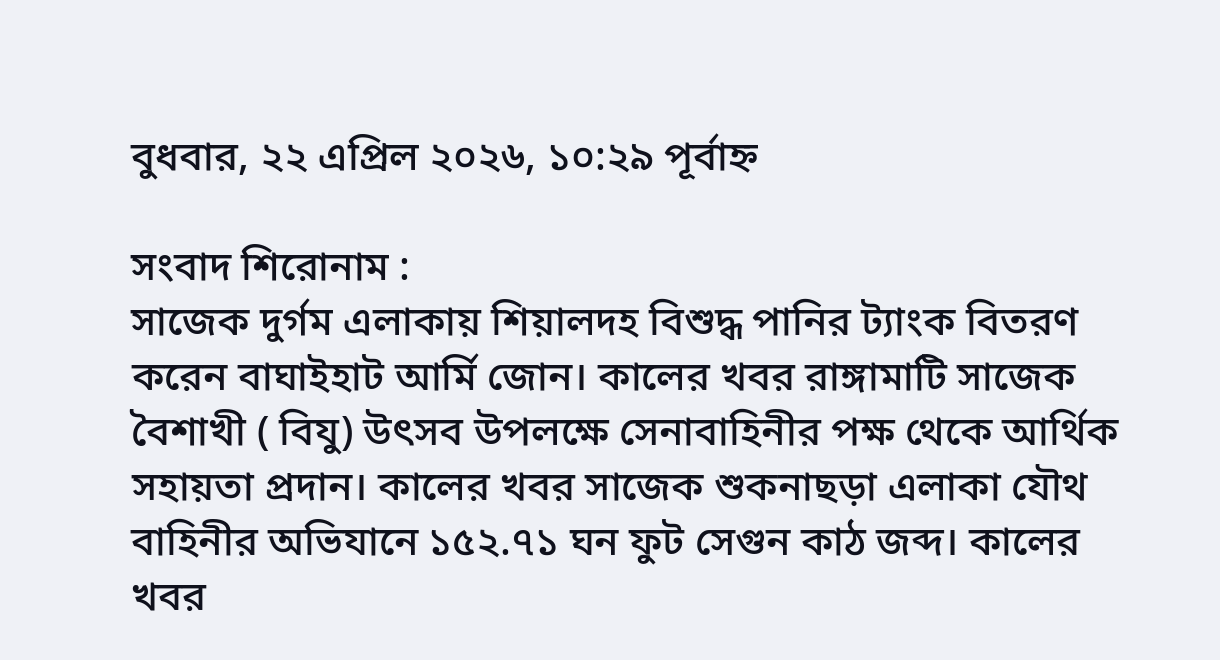বুধবার, ২২ এপ্রিল ২০২৬, ১০:২৯ পূর্বাহ্ন

সংবাদ শিরোনাম :
সাজেক দুর্গম এলাকায় শিয়ালদহ বিশুদ্ধ পানির ট্যাংক বিতরণ করেন বাঘাইহাট আর্মি জোন। কালের খবর রাঙ্গামাটি সাজেক বৈশাখী ( বিযু) উৎসব উপলক্ষে সেনাবাহিনীর পক্ষ থেকে আর্থিক সহায়তা প্রদান। কালের খবর সাজেক শুকনাছড়া এলাকা যৌথ বাহিনীর অভিযানে ১৫২.৭১ ঘন ফুট সেগুন কাঠ জব্দ। কালের খবর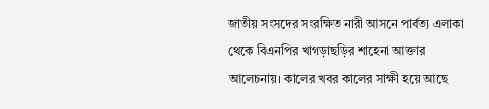জাতীয় সংসদের সংরক্ষিত নারী আসনে পার্বত্য এলাকা থেকে বিএনপির খাগড়াছড়ির শাহেনা আক্তার আলেচনায়। কালের খবর কালের সাক্ষী হয়ে আছে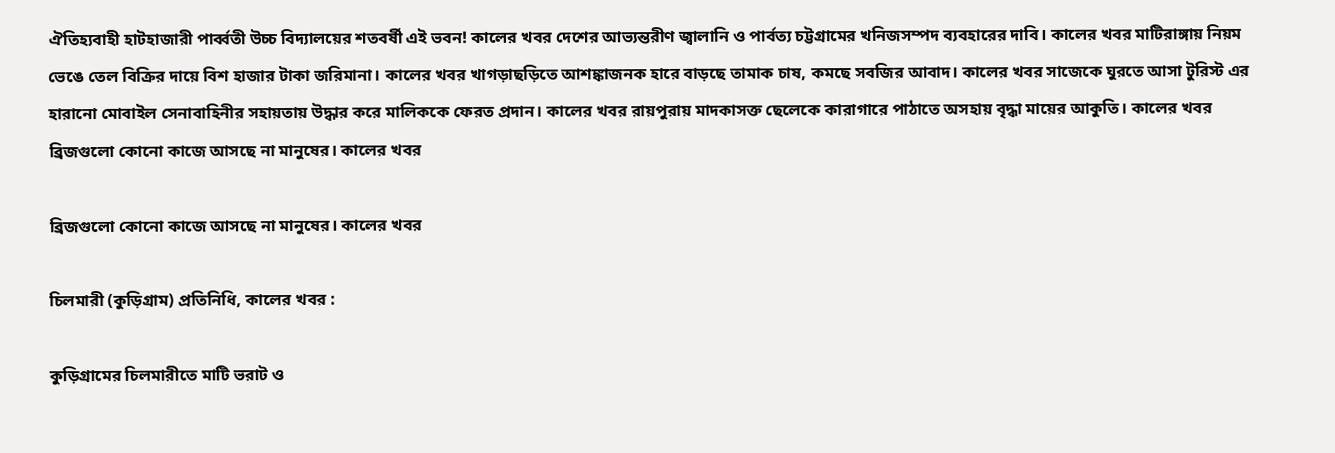ঐতিহ্যবাহী হাটহাজারী পার্ব্বতী উচ্চ বিদ্যালয়ের শতবর্ষী এই ভবন! কালের খবর দেশের আভ্যন্তরীণ জ্বালানি ও পার্বত্য চট্টগ্রামের খনিজসম্পদ ব্যবহারের দাবি। কালের খবর মাটিরাঙ্গায় নিয়ম ভেঙে তেল বিক্রির দায়ে বিশ হাজার টাকা জরিমানা। কালের খবর খাগড়াছড়িতে আশঙ্কাজনক হারে বাড়ছে তামাক চাষ, কমছে সবজির আবাদ। কালের খবর সাজেকে ঘুরতে আসা টুরিস্ট এর হারানো মোবাইল সেনাবাহিনীর সহায়তায় উদ্ধার করে মালিককে ফেরত প্রদান। কালের খবর রায়পুরায় মাদকাসক্ত ছেলেকে কারাগারে পাঠাতে অসহায় বৃদ্ধা মায়ের আকুতি। কালের খবর
ব্রিজগুলো কোনো কাজে আসছে না মানুষের। কালের খবর

ব্রিজগুলো কোনো কাজে আসছে না মানুষের। কালের খবর

চিলমারী (কুড়িগ্রাম) প্রতিনিধি, কালের খবর :

কুড়িগ্রামের চিলমারীতে মাটি ভরাট ও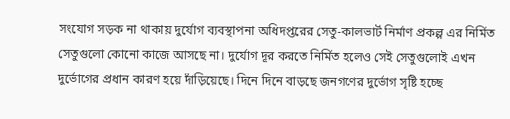সংযোগ সড়ক না থাকায় দুর্যোগ ব্যবস্থাপনা অধিদপ্তরের সেতু-কালভার্ট নির্মাণ প্রকল্প এর নির্মিত সেতুগুলো কোনো কাজে আসছে না। দুর্যোগ দূর করতে নির্মিত হলেও সেই সেতুগুলোই এখন দুর্ভোগের প্রধান কারণ হয়ে দাঁড়িয়েছে। দিনে দিনে বাড়ছে জনগণের দুর্ভোগ সৃষ্টি হচ্ছে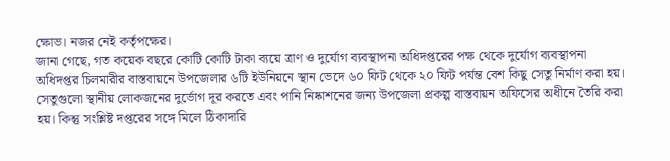ক্ষোভ। নজর নেই কর্তৃপক্ষের।
জানা গেছে, গত কয়েক বছরে কোটি কোটি টাকা ব্যয়ে ত্রাণ ও দুর্যোগ ব্যবস্থাপনা অধিদপ্তরের পক্ষ থেকে দুর্যোগ ব্যবস্থাপনা অধিদপ্তর চিলমারীর বাস্তবায়নে উপজেলার ৬টি ইউনিয়নে স্থান ভেদে ৬০ ফিট থেকে ২০ ফিট পর্যন্ত বেশ কিছু সেতু নির্মাণ করা হয়। সেতুগুলো স্থানীয় লোকজনের দুর্ভোগ দূর করতে এবং পানি নিষ্কাশনের জন্য উপজেলা প্রকল্প বাস্তবায়ন অফিসের অধীনে তৈরি করা হয়। কিন্তু সংশ্লিষ্ট দপ্তরের সঙ্গে মিলে ঠিকাদারি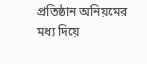প্রতিষ্ঠান অনিয়মের মধ্য দিয়ে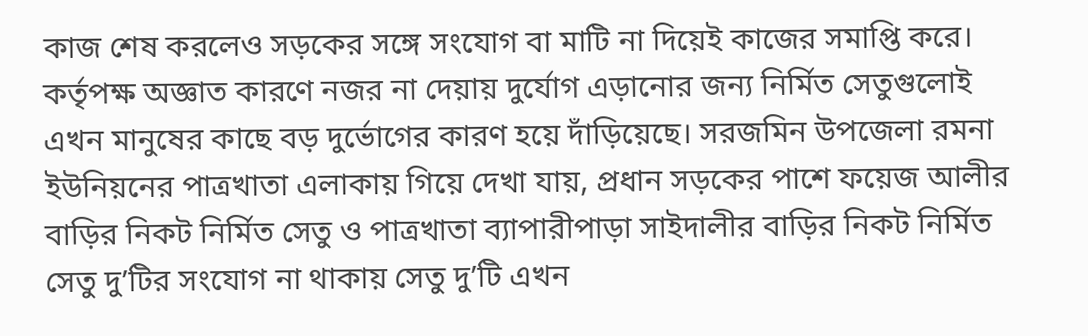কাজ শেষ করলেও সড়কের সঙ্গে সংযোগ বা মাটি না দিয়েই কাজের সমাপ্তি করে। কর্তৃপক্ষ অজ্ঞাত কারণে নজর না দেয়ায় দুর্যোগ এড়ানোর জন্য নির্মিত সেতুগুলোই এখন মানুষের কাছে বড় দুর্ভোগের কারণ হয়ে দাঁড়িয়েছে। সরজমিন উপজেলা রমনা ইউনিয়নের পাত্রখাতা এলাকায় গিয়ে দেখা যায়, প্রধান সড়কের পাশে ফয়েজ আলীর বাড়ির নিকট নির্মিত সেতু ও পাত্রখাতা ব্যাপারীপাড়া সাইদালীর বাড়ির নিকট নির্মিত সেতু দু’টির সংযোগ না থাকায় সেতু দু’টি এখন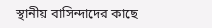স্থানীয় বাসিন্দাদের কাছে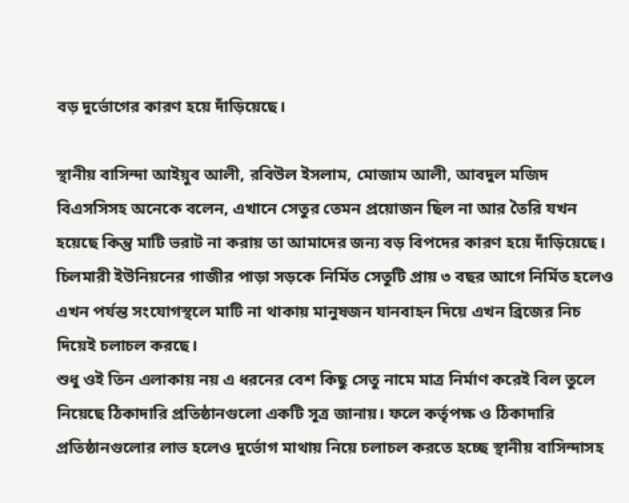বড় দুর্ভোগের কারণ হয়ে দাঁড়িয়েছে।

স্থানীয় বাসিন্দা আইয়ুব আলী, রবিউল ইসলাম, মোজাম আলী, আবদুল মজিদ বিএসসিসহ অনেকে বলেন, এখানে সেতুর তেমন প্রয়োজন ছিল না আর তৈরি যখন হয়েছে কিন্তু মাটি ভরাট না করায় তা আমাদের জন্য বড় বিপদের কারণ হয়ে দাঁড়িয়েছে। চিলমারী ইউনিয়নের গাজীর পাড়া সড়কে নির্মিত সেতুটি প্রায় ৩ বছর আগে নির্মিত হলেও এখন পর্যন্ত সংযোগস্থলে মাটি না থাকায় মানুষজন যানবাহন দিয়ে এখন ব্রিজের নিচ দিয়েই চলাচল করছে।
শুধু ওই তিন এলাকায় নয় এ ধরনের বেশ কিছু সেতু নামে মাত্র নির্মাণ করেই বিল তুলে নিয়েছে ঠিকাদারি প্রতিষ্ঠানগুলো একটি সূত্র জানায়। ফলে কর্তৃপক্ষ ও ঠিকাদারি প্রতিষ্ঠানগুলোর লাভ হলেও দুর্ভোগ মাথায় নিয়ে চলাচল করতে হচ্ছে স্থানীয় বাসিন্দাসহ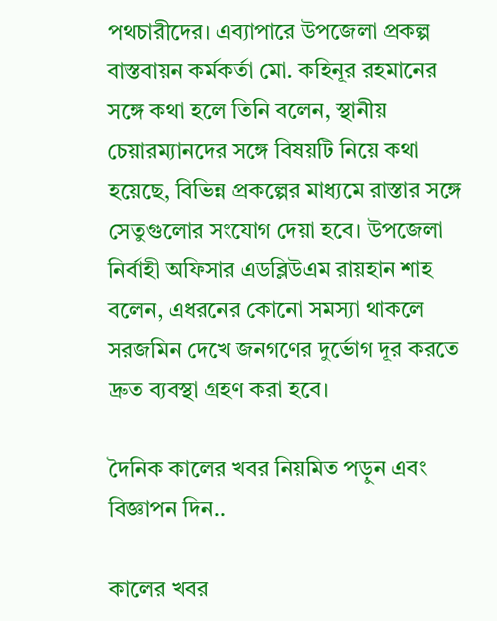পথচারীদের। এব্যাপারে উপজেলা প্রকল্প বাস্তবায়ন কর্মকর্তা মো. কহিনূর রহমানের সঙ্গে কথা হলে তিনি বলেন, স্থানীয় চেয়ারম্যানদের সঙ্গে বিষয়টি নিয়ে কথা হয়েছে, বিভিন্ন প্রকল্পের মাধ্যমে রাস্তার সঙ্গে সেতুগুলোর সংযোগ দেয়া হবে। উপজেলা নির্বাহী অফিসার এডব্লিউএম রায়হান শাহ বলেন, এধরনের কোনো সমস্যা থাকলে সরজমিন দেখে জনগণের দুর্ভোগ দূর করতে দ্রুত ব্যবস্থা গ্রহণ করা হবে।

দৈনিক কালের খবর নিয়মিত পড়ুন এবং বিজ্ঞাপন দিন..

কালের খবর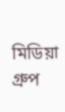মিডিয়া গ্রুপ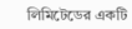লিমিটেডের একটি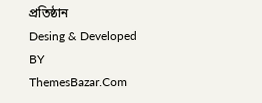প্রতিষ্ঠান
Desing & Developed BY ThemesBazar.Com